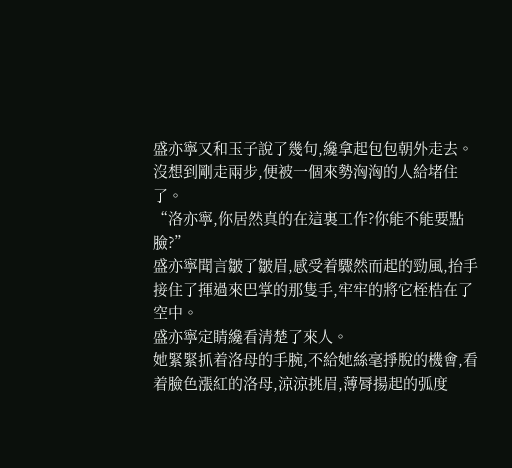盛亦寧又和玉子說了幾句,纔拿起包包朝外走去。
沒想到剛走兩步,便被一個來勢洶洶的人給堵住了。
“洛亦寧,你居然真的在這裏工作?你能不能要點臉?”
盛亦寧聞言皺了皺眉,感受着驟然而起的勁風,抬手接住了揮過來巴掌的那隻手,牢牢的將它桎梏在了空中。
盛亦寧定睛纔看清楚了來人。
她緊緊抓着洛母的手腕,不給她絲毫掙脫的機會,看着臉色漲紅的洛母,涼涼挑眉,薄脣揚起的弧度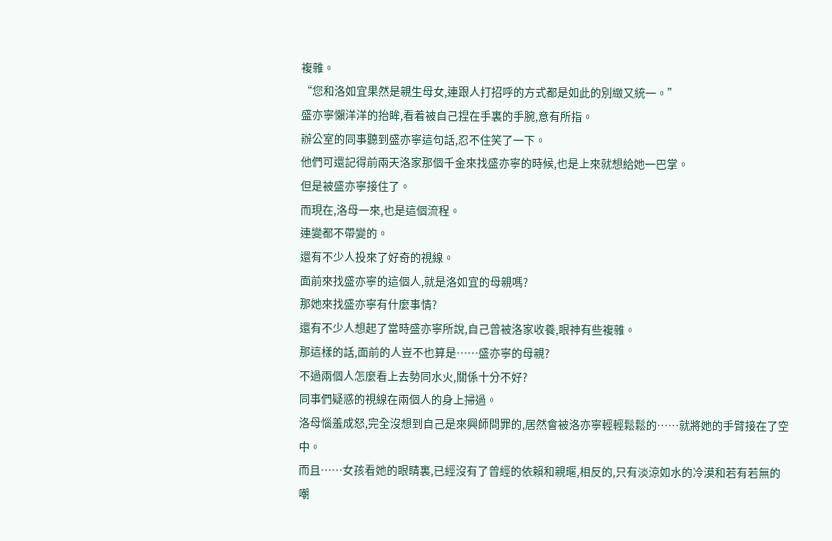複雜。
“您和洛如宜果然是親生母女,連跟人打招呼的方式都是如此的別緻又統一。”
盛亦寧懶洋洋的抬眸,看着被自己捏在手裏的手腕,意有所指。
辦公室的同事聽到盛亦寧這句話,忍不住笑了一下。
他們可還記得前兩天洛家那個千金來找盛亦寧的時候,也是上來就想給她一巴掌。
但是被盛亦寧接住了。
而現在,洛母一來,也是這個流程。
連變都不帶變的。
還有不少人投來了好奇的視線。
面前來找盛亦寧的這個人,就是洛如宜的母親嗎?
那她來找盛亦寧有什麼事情?
還有不少人想起了當時盛亦寧所說,自己曾被洛家收養,眼神有些複雜。
那這樣的話,面前的人豈不也算是……盛亦寧的母親?
不過兩個人怎麼看上去勢同水火,關係十分不好?
同事們疑惑的視線在兩個人的身上掃過。
洛母惱羞成怒,完全沒想到自己是來興師問罪的,居然會被洛亦寧輕輕鬆鬆的……就將她的手臂接在了空中。
而且……女孩看她的眼睛裏,已經沒有了曾經的依賴和親暱,相反的,只有淡涼如水的冷漠和若有若無的嘲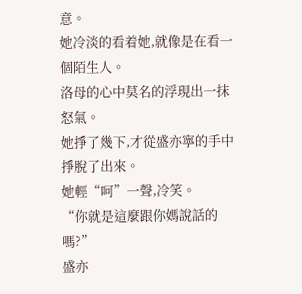意。
她冷淡的看着她,就像是在看一個陌生人。
洛母的心中莫名的浮現出一抹怒氣。
她掙了幾下,才從盛亦寧的手中掙脫了出來。
她輕“呵”一聲,冷笑。
“你就是這麼跟你媽說話的嗎?”
盛亦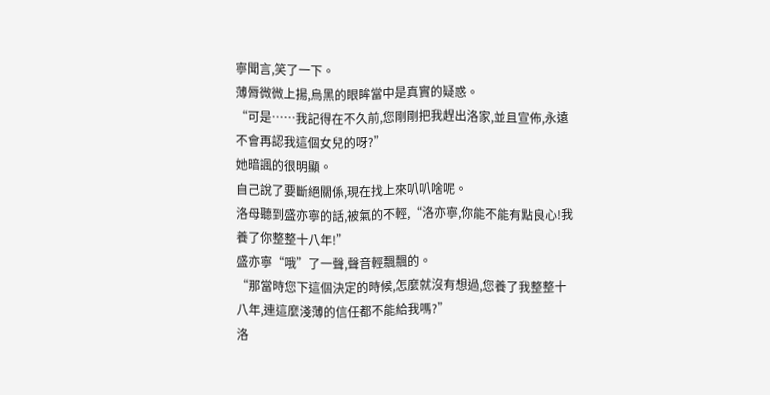寧聞言,笑了一下。
薄脣微微上揚,烏黑的眼眸當中是真實的疑惑。
“可是……我記得在不久前,您剛剛把我趕出洛家,並且宣佈,永遠不會再認我這個女兒的呀?”
她暗諷的很明顯。
自己說了要斷絕關係,現在找上來叭叭啥呢。
洛母聽到盛亦寧的話,被氣的不輕,“洛亦寧,你能不能有點良心!我養了你整整十八年!”
盛亦寧“哦”了一聲,聲音輕飄飄的。
“那當時您下這個決定的時候,怎麼就沒有想過,您養了我整整十八年,連這麼淺薄的信任都不能給我嗎?”
洛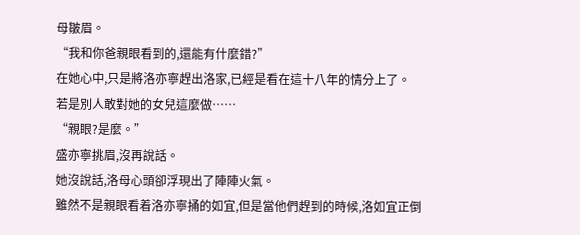母皺眉。
“我和你爸親眼看到的,還能有什麼錯?”
在她心中,只是將洛亦寧趕出洛家,已經是看在這十八年的情分上了。
若是別人敢對她的女兒這麼做……
“親眼?是麼。”
盛亦寧挑眉,沒再說話。
她沒說話,洛母心頭卻浮現出了陣陣火氣。
雖然不是親眼看着洛亦寧捅的如宜,但是當他們趕到的時候,洛如宜正倒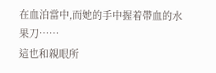在血泊當中,而她的手中握着帶血的水果刀……
這也和親眼所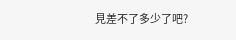見差不了多少了吧?